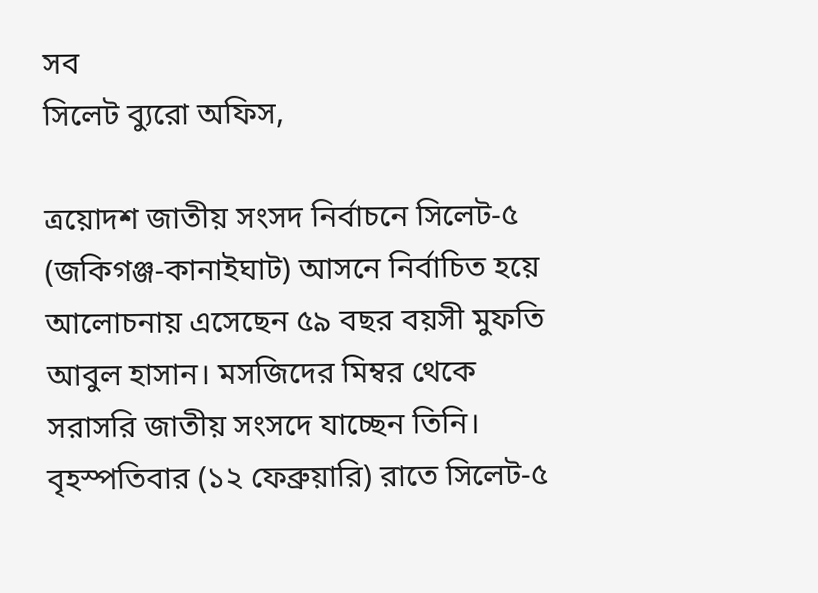সব
সিলেট ব্যুরো অফিস,

ত্রয়োদশ জাতীয় সংসদ নির্বাচনে সিলেট-৫ (জকিগঞ্জ-কানাইঘাট) আসনে নির্বাচিত হয়ে আলোচনায় এসেছেন ৫৯ বছর বয়সী মুফতি আবুল হাসান। মসজিদের মিম্বর থেকে সরাসরি জাতীয় সংসদে যাচ্ছেন তিনি।
বৃহস্পতিবার (১২ ফেব্রুয়ারি) রাতে সিলেট-৫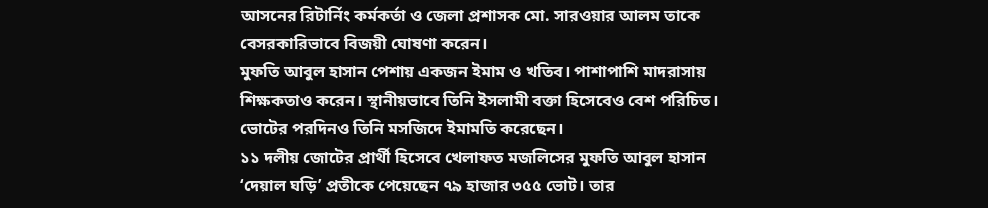আসনের রিটার্নিং কর্মকর্তা ও জেলা প্রশাসক মো. সারওয়ার আলম তাকে বেসরকারিভাবে বিজয়ী ঘোষণা করেন।
মুফতি আবুল হাসান পেশায় একজন ইমাম ও খতিব। পাশাপাশি মাদরাসায় শিক্ষকতাও করেন। স্থানীয়ভাবে তিনি ইসলামী বক্তা হিসেবেও বেশ পরিচিত। ভোটের পরদিনও তিনি মসজিদে ইমামতি করেছেন।
১১ দলীয় জোটের প্রার্থী হিসেবে খেলাফত মজলিসের মুফতি আবুল হাসান ‘দেয়াল ঘড়ি’ প্রতীকে পেয়েছেন ৭৯ হাজার ৩৫৫ ভোট। তার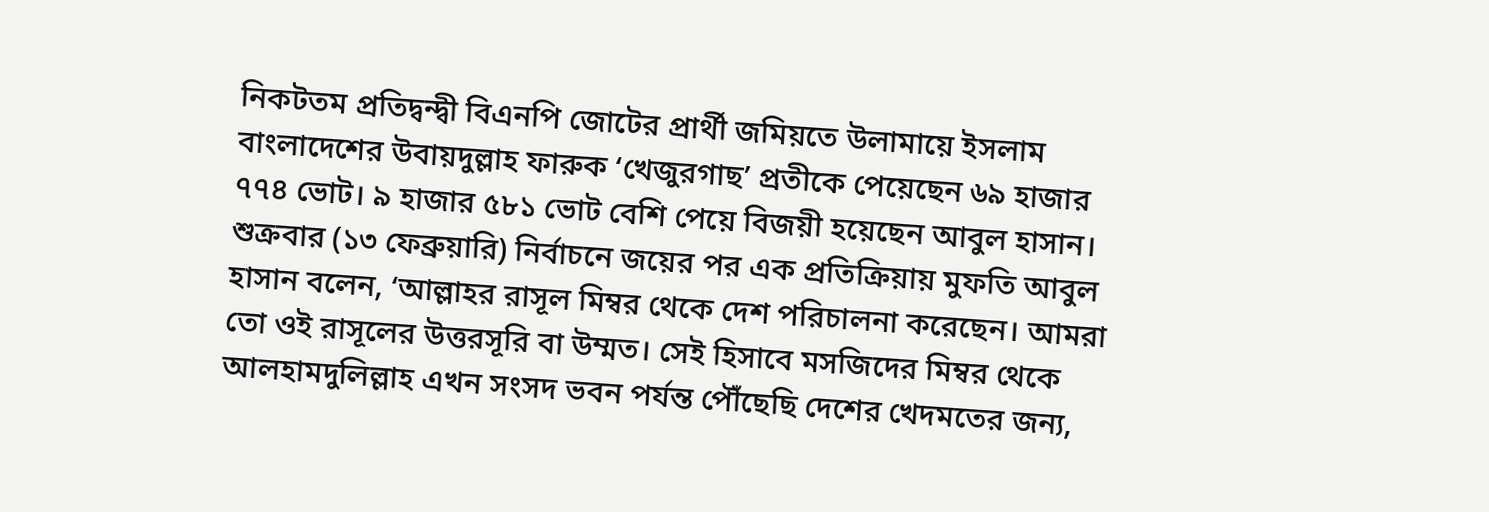নিকটতম প্রতিদ্বন্দ্বী বিএনপি জোটের প্রার্থী জমিয়তে উলামায়ে ইসলাম বাংলাদেশের উবায়দুল্লাহ ফারুক ‘খেজুরগাছ’ প্রতীকে পেয়েছেন ৬৯ হাজার ৭৭৪ ভোট। ৯ হাজার ৫৮১ ভোট বেশি পেয়ে বিজয়ী হয়েছেন আবুল হাসান।
শুক্রবার (১৩ ফেব্রুয়ারি) নির্বাচনে জয়ের পর এক প্রতিক্রিয়ায় মুফতি আবুল হাসান বলেন, ‘আল্লাহর রাসূল মিম্বর থেকে দেশ পরিচালনা করেছেন। আমরা তো ওই রাসূলের উত্তরসূরি বা উম্মত। সেই হিসাবে মসজিদের মিম্বর থেকে আলহামদুলিল্লাহ এখন সংসদ ভবন পর্যন্ত পৌঁছেছি দেশের খেদমতের জন্য,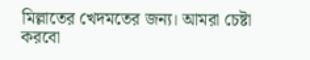মিল্লাতের খেদমতের জন্য। আমরা চেষ্টা করবো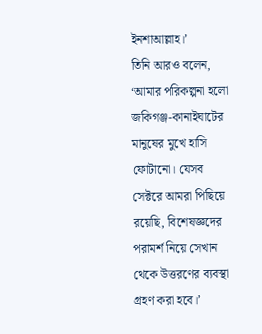ইনশাআল্লাহ।’
তিনি আরও বলেন, ‘আমার পরিকল্পনা হলো জকিগঞ্জ-কানাইঘাটের মানুষের মুখে হাসি ফোটানো। যেসব সেক্টরে আমরা পিছিয়ে রয়েছি, বিশেষজ্ঞদের পরামর্শ নিয়ে সেখান থেকে উত্তরণের ব্যবস্থা গ্রহণ করা হবে।’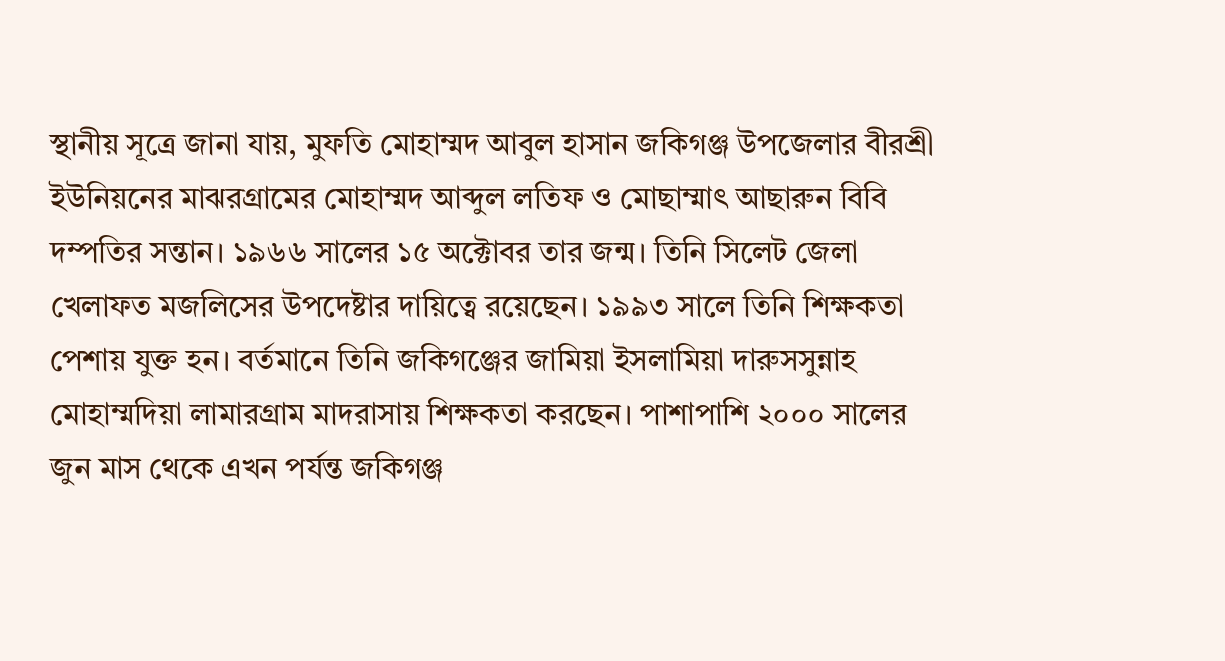স্থানীয় সূত্রে জানা যায়, মুফতি মোহাম্মদ আবুল হাসান জকিগঞ্জ উপজেলার বীরশ্রী ইউনিয়নের মাঝরগ্রামের মোহাম্মদ আব্দুল লতিফ ও মোছাম্মাৎ আছারুন বিবি দম্পতির সন্তান। ১৯৬৬ সালের ১৫ অক্টোবর তার জন্ম। তিনি সিলেট জেলা খেলাফত মজলিসের উপদেষ্টার দায়িত্বে রয়েছেন। ১৯৯৩ সালে তিনি শিক্ষকতা পেশায় যুক্ত হন। বর্তমানে তিনি জকিগঞ্জের জামিয়া ইসলামিয়া দারুসসুন্নাহ মোহাম্মদিয়া লামারগ্রাম মাদরাসায় শিক্ষকতা করছেন। পাশাপাশি ২০০০ সালের জুন মাস থেকে এখন পর্যন্ত জকিগঞ্জ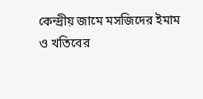কেন্দ্রীয় জামে মসজিদের ইমাম ও খতিবের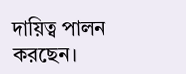দায়িত্ব পালন করছেন।